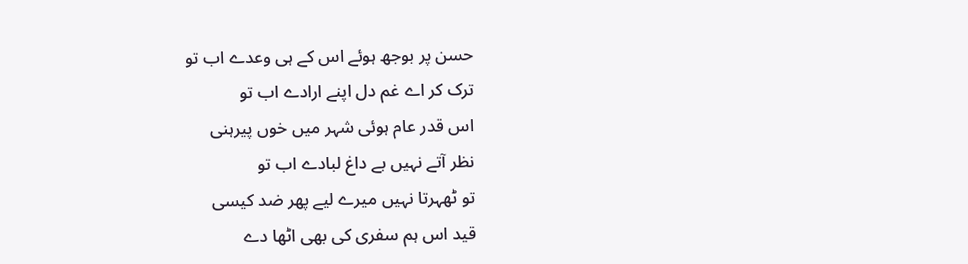حسن پر بوجھ ہوئے اس کے ہی وعدے اب تو
ترک کر اے غم دل اپنے ارادے اب تو
اس قدر عام ہوئی شہر میں خوں پیرہنی
نظر آتے نہیں بے داغ لبادے اب تو
تو ٹھہرتا نہیں میرے لیے پھر ضد کیسی
قید اس ہم سفری کی بھی اٹھا دے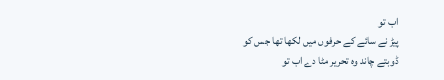اب تو
پیڑ نے سائے کے حرفوں میں لکھا تھا جس کو
ڈوبتے چاند وہ تحریر مٹا دے اب تو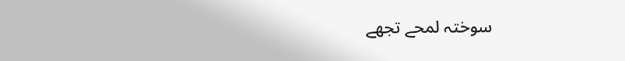سوختہ لمحے تجھے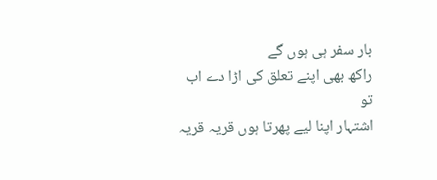بار سفر ہی ہوں گے
راکھ بھی اپنے تعلق کی اڑا دے اب تو
اشتہار اپنا لیے پھرتا ہوں قریہ قریہ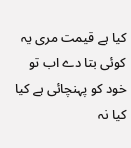کیا ہے قیمت مری یہ کوئی بتا دے اب تو
خود کو پہنچائی ہے کیا کیا نہ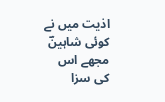اذیت میں نے
کوئی شاہینؔ مجھے اس کی سزا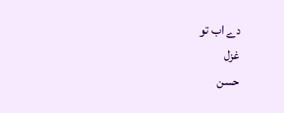دے اب تو
غزل
حسن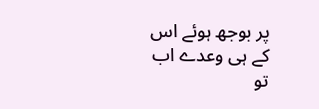پر بوجھ ہوئے اس کے ہی وعدے اب تو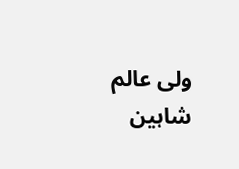ولی عالم شاہین